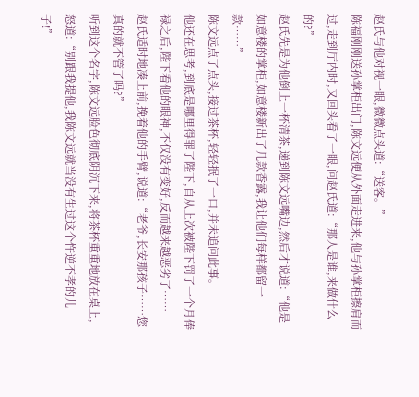赵氏与他对视一眼,微微点头道:“送客。”
陈福刚刚送孙掌柜出门,陈文远便从外面走进来,他与孙掌柜擦肩而过,走到厅内时,又回头看了一眼,问赵氏道:“那人是谁,来做什么的?”
赵氏先是为他倒上一杯清茶,递到陈文远嘴边,然后才说道:“他是如意楼的掌柜,如意楼新出了几款香露,我让他们每样都留一款……”
陈文远点了点头,接过茶杯,轻轻抿了一口,并未追问此事。
他还在思考,到底是哪里得罪了陛下,自从上次被陛下罚了一个月俸禄之后,陛下看他的眼神,不仅没有变好,反而越来越恶劣了……
赵氏适时地凑上前,挽着他的手臂,说道:“老爷,长安那孩子……您真的就不管了吗?”
听到这个名字,陈文远脸色彻底阴沉下来,将茶杯重重地放在桌上,怒道:“别跟我提他,我陈文远就当没有生过这个忤逆不孝的儿子!”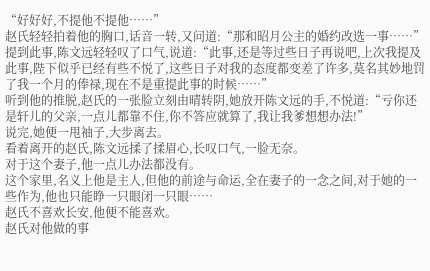“好好好,不提他不提他……”
赵氏轻轻拍着他的胸口,话音一转,又问道:“那和昭月公主的婚约改选一事……”
提到此事,陈文远轻轻叹了口气,说道:“此事,还是等过些日子再说吧,上次我提及此事,陛下似乎已经有些不悦了,这些日子对我的态度都变差了许多,莫名其妙地罚了我一个月的俸禄,现在不是重提此事的时候……”
听到他的推脱,赵氏的一张脸立刻由晴转阴,她放开陈文远的手,不悦道:“亏你还是轩儿的父亲,一点儿都靠不住,你不答应就算了,我让我爹想想办法!”
说完,她便一甩袖子,大步离去。
看着离开的赵氏,陈文远揉了揉眉心,长叹口气,一脸无奈。
对于这个妻子,他一点儿办法都没有。
这个家里,名义上他是主人,但他的前途与命运,全在妻子的一念之间,对于她的一些作为,他也只能睁一只眼闭一只眼……
赵氏不喜欢长安,他便不能喜欢。
赵氏对他做的事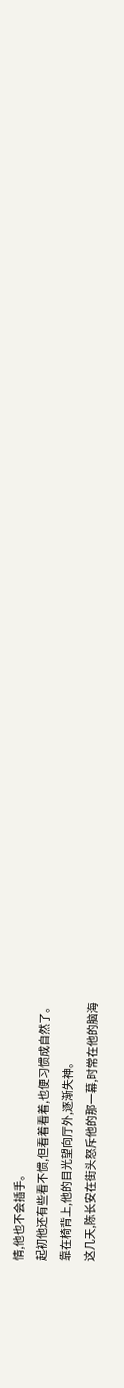情,他也不会插手。
起初他还有些看不惯,但看着看着,也便习惯成自然了。
靠在椅背上,他的目光望向厅外,逐渐失神。
这几天,陈长安在街头怒斥他的那一幕,时常在他的脑海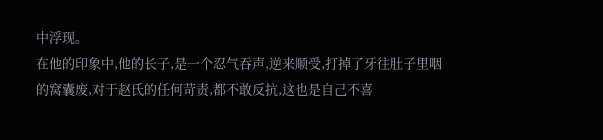中浮现。
在他的印象中,他的长子,是一个忍气吞声,逆来顺受,打掉了牙往肚子里咽的窝囊废,对于赵氏的任何苛责,都不敢反抗,这也是自己不喜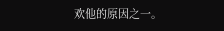欢他的原因之一。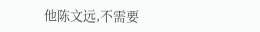他陈文远,不需要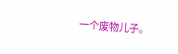一个废物儿子。